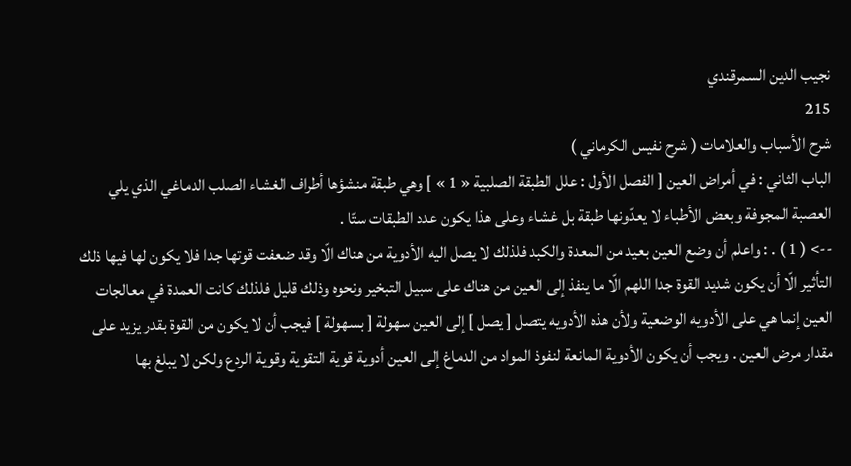نجيب الدين السمرقندي
215
شرح الأسباب والعلامات ( شرح نفيس الكرماني )
الباب الثاني : في أمراض العين [ الفصل الأول : علل الطبقة الصلبية « 1 » ] وهي طبقة منشؤها أطراف الغشاء الصلب الدماغي الذي يلي العصبة المجوفة وبعض الأطباء لا يعدّونها طبقة بل غشاء وعلى هذا يكون عدد الطبقات ستّا .
--> ( 1 ) . : واعلم أن وضع العين بعيد من المعدة والكبد فلذلك لا يصل اليه الأدوية من هناك الّا وقد ضعفت قوتها جدا فلا يكون لها فيها ذلك التأثير الّا أن يكون شديد القوة جدا اللهم الّا ما ينفذ إلى العين من هناك على سبيل التبخير ونحوه وذلك قليل فلذلك كانت العمدة في معالجات العين إنما هي على الأدويه الوضعية ولأن هذه الأدويه يتصل [ يصل ] إلى العين سهولة [ بسهولة ] فيجب أن لا يكون من القوة بقدر يزيد على مقدار مرض العين . ويجب أن يكون الأدوية المانعة لنفوذ المواد من الدماغ إلى العين أدوية قوية التقوية وقوية الردع ولكن لا يبلغ بها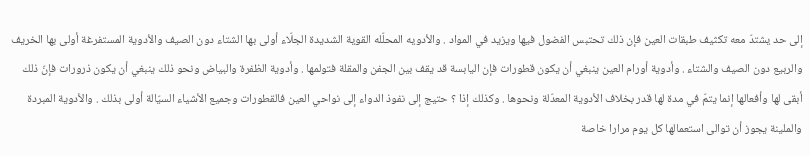إلى حد يشتدّ معه تكثيف طبقات العين فإن ذلك تحتبس الفضول فيها ويزيد في المواد . والأدويه المحلّله القوية الشديدة الجلّاء أولى بها الشتاء دون الصيف والأدوية المستفرغة أولى بها الخريف والربيع دون الصيف والشتاء . وأدوية أورام العين ينبغي أن يكون قطورات فإن اليابسة قد يقف بين الجفن والمقلة فتولمها . وأدوية الظفرة والبياض ونحو ذلك ينبغي أن يكون ذرورات فإنّ ذلك أبقى لها وأفعالها إنما يتمّ في مدة لها قدر بخلاف الأدوية المعدّلة ونحوها . وكذلك إذا ؟ حتيج إلى نفوذ الدواء إلى نواحي العين فالقطورات وجميع الأشياء السيّالة أولى بذلك . والأدوية المبردة والملينة يجوز أن توالى استعمالها كل يوم مرارا خاصة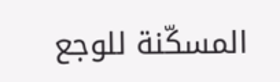المسكّنة للوجع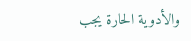والأدوية الحارة يجب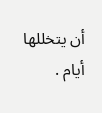أن يتخللها أيام .